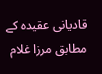قادیانی عقیدہ کے مطابق مرزا غلام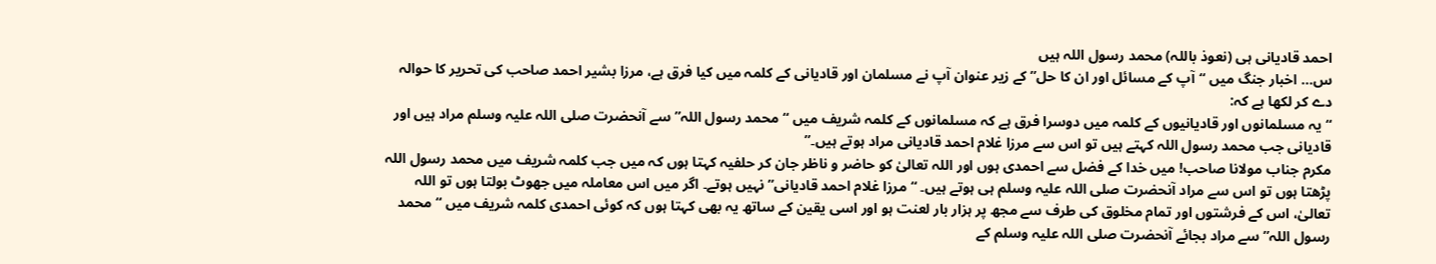احمد قادیانی ہی (نعوذ باللہ) محمد رسول اللہ ہیں
س… اخبار جنگ میں “آپ کے مسائل اور ان کا حل” کے زیر عنوان آپ نے مسلمان اور قادیانی کے کلمہ میں کیا فرق ہے، مرزا بشیر احمد صاحب کی تحریر کا حوالہ دے کر لکھا ہے کہ:
“یہ مسلمانوں اور قادیانیوں کے کلمہ میں دوسرا فرق ہے کہ مسلمانوں کے کلمہ شریف میں “محمد رسول اللہ” سے آنحضرت صلی اللہ علیہ وسلم مراد ہیں اور قادیانی جب محمد رسول اللہ کہتے ہیں تو اس سے مرزا غلام احمد قادیانی مراد ہوتے ہیں۔”
مکرم جناب مولانا صاحب! میں خدا کے فضل سے احمدی ہوں اور اللہ تعالیٰ کو حاضر و ناظر جان کر حلفیہ کہتا ہوں کہ میں جب کلمہ شریف میں محمد رسول اللہ پڑھتا ہوں تو اس سے مراد آنحضرت صلی اللہ علیہ وسلم ہی ہوتے ہیں۔ “مرزا غلام احمد قادیانی” نہیں ہوتے۔ اگر میں اس معاملہ میں جھوٹ بولتا ہوں تو اللہ تعالیٰ، اس کے فرشتوں اور تمام مخلوق کی طرف سے مجھ پر ہزار بار لعنت ہو اور اسی یقین کے ساتھ یہ بھی کہتا ہوں کہ کوئی احمدی کلمہ شریف میں “محمد رسول اللہ” سے مراد بجائے آنحضرت صلی اللہ علیہ وسلم کے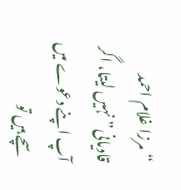“مرزا غلام احمد قادیانی” نہیں لیتا، اگر آپ اپنے دعوے میں سچے ہیں تو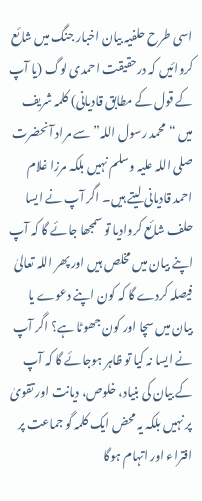اسی طرح حلفیہ بیان اخبار جنگ میں شائع کروائیں کہ درحقیقت احمدی لوگ (یا آپ کے قول کے مطابق قادیانی) کلمہ شریف میں “محمد رسول اللہ” سے مراد آنحضرت صلی اللہ علیہ وسلم نہیں بلکہ مرزا غلام احمد قادیانی لیتے ہیں۔ اگر آپ نے ایسا حلف شائع کروادیا تو سمجھا جائے گا کہ آپ اپنے بیان میں مخلص ہیں اور پھر اللہ تعالیٰ فیصلہ کردے گا کہ کون اپنے دعوے یا بیان میں سچا اور کون جھوٹا ہے؟ اگر آپ نے ایسا نہ کیا تو ظاہر ہوجائے گا کہ آپ کے بیان کی بنیاد، خلوص، دیانت اور تقویٰ پر نہیں بلکہ یہ محض ایک کلمہ گو جماعت پر افتراء اور اتہام ہوگا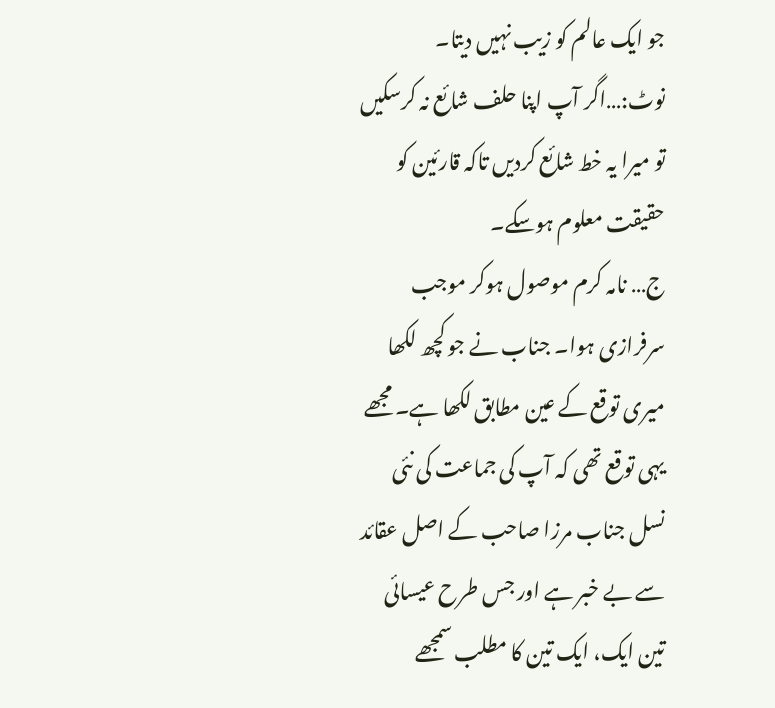جو ایک عالم کو زیب نہیں دیتا۔
نوٹ:…اگر آپ اپنا حلف شائع نہ کرسکیں تو میرا یہ خط شائع کردیں تاکہ قارئین کو حقیقت معلوم ہوسکے۔
ج… نامہ کرم موصول ہوکر موجب سرفرازی ہوا۔ جناب نے جو کچھ لکھا میری توقع کے عین مطابق لکھا ہے۔ مجھے یہی توقع تھی کہ آپ کی جماعت کی نئی نسل جناب مرزا صاحب کے اصل عقائد سے بے خبر ہے اور جس طرح عیسائی تین ایک، ایک تین کا مطلب سمجھے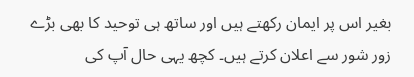بغیر اس پر ایمان رکھتے ہیں اور ساتھ ہی توحید کا بھی بڑے زور شور سے اعلان کرتے ہیں۔ کچھ یہی حال آپ کی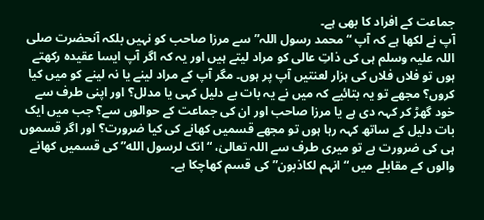جماعت کے افراد کا بھی ہے۔
آپ نے لکھا ہے کہ آپ “محمد رسول اللہ” سے مرزا صاحب کو نہیں بلکہ آنحضرت صلی اللہ علیہ وسلم ہی کی ذاتِ عالی کو مراد لیتے ہیں اور یہ کہ اگر آپ ایسا عقیدہ رکھتے ہوں تو فلاں فلاں کی ہزار لعنتیں آپ پر ہوں۔ مگر آپ کے مراد لینے یا نہ لینے کو میں کیا کروں؟ مجھے تو یہ بتائیے کہ میں نے یہ بات بے دلیل کہی یا مدلل؟ اور اپنی طرف سے خود گھڑ کر کہہ دی ہے یا مرزا صاحب اور ان کی جماعت کے حوالوں سے؟ جب میں ایک بات دلیل کے ساتھ کہہ رہا ہوں تو مجھے قسمیں کھانے کی کیا ضرورت؟ اور اگر قسموں ہی کی ضرورت ہے تو میری طرف سے اللہ تعالیٰ، “انک لرسول الله” کی قسمیں کھانے والوں کے مقابلے میں “انہم لکاذبون” کی قسم کھاچکا ہے۔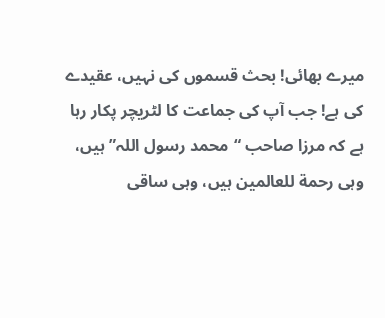میرے بھائی! بحث قسموں کی نہیں، عقیدے کی ہے! جب آپ کی جماعت کا لٹریچر پکار رہا ہے کہ مرزا صاحب “محمد رسول اللہ” ہیں، وہی رحمة للعالمین ہیں، وہی ساقی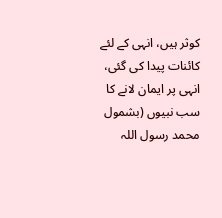کوثر ہیں، انہی کے لئے کائنات پیدا کی گئی، انہی پر ایمان لانے کا سب نبیوں (بشمول محمد رسول اللہ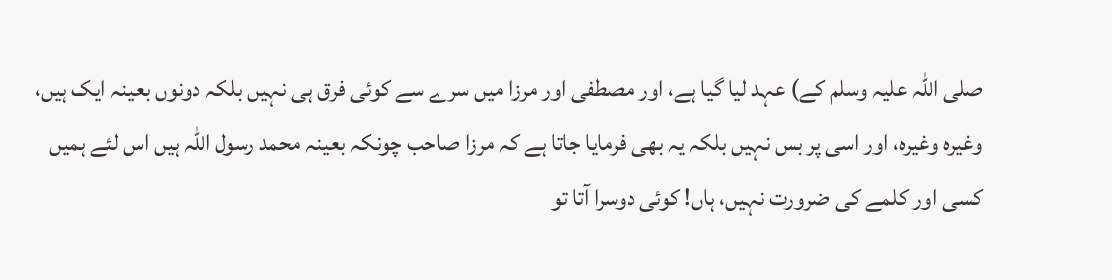صلی اللہ علیہ وسلم کے) عہد لیا گیا ہے، اور مصطفی اور مرزا میں سرے سے کوئی فرق ہی نہیں بلکہ دونوں بعینہ ایک ہیں، وغیرہ وغیرہ، اور اسی پر بس نہیں بلکہ یہ بھی فرمایا جاتا ہے کہ مرزا صاحب چونکہ بعینہ محمد رسول اللہ ہیں اس لئے ہمیں کسی اور کلمے کی ضرورت نہیں، ہاں! کوئی دوسرا آتا تو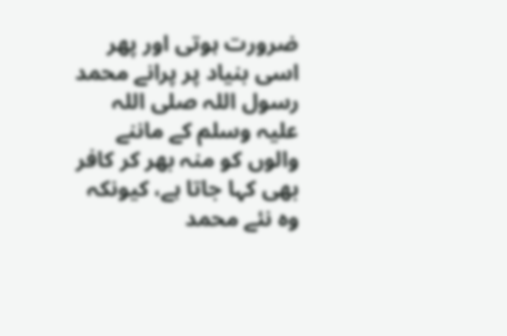ضرورت ہوتی اور پھر اسی بنیاد پر پرانے محمد رسول اللہ صلی اللہ علیہ وسلم کے ماننے والوں کو منہ بھر کر کافر بھی کہا جاتا ہے، کیونکہ وہ نئے محمد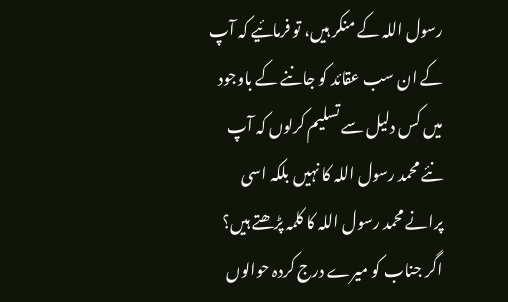رسول اللہ کے منکر ہیں، تو فرمائیے کہ آپ کے ان سب عقائد کو جاننے کے باوجود میں کس دلیل سے تسلیم کرلوں کہ آپ نئے محمد رسول اللہ کا نہیں بلکہ اسی پرانے محمد رسول اللہ کا کلمہ پڑھتے ہیں؟ اگر جناب کو میرے درج کردہ حوالوں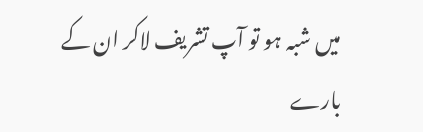میں شبہ ہو تو آپ تشریف لاکر ان کے بارے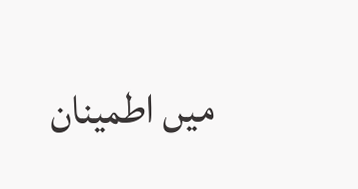میں اطمینان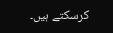کرسکتے ہیں۔